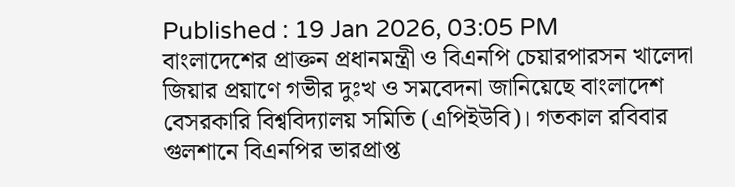Published : 19 Jan 2026, 03:05 PM
বাংলাদেশের প্রাক্তন প্রধানমন্ত্রী ও বিএনপি চেয়ারপারসন খালেদা জিয়ার প্রয়াণে গভীর দুঃখ ও সমবেদনা জানিয়েছে বাংলাদেশ বেসরকারি বিশ্ববিদ্যালয় সমিতি (এপিইউবি)। গতকাল রবিবার গুলশানে বিএনপির ভারপ্রাপ্ত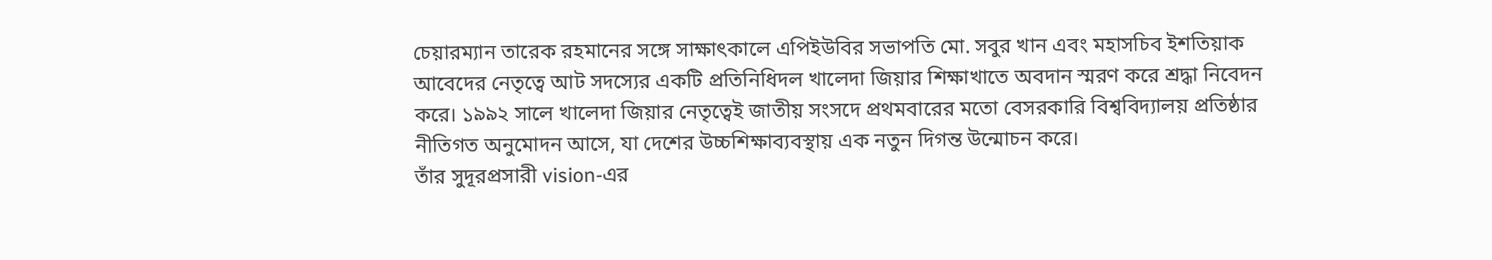চেয়ারম্যান তারেক রহমানের সঙ্গে সাক্ষাৎকালে এপিইউবির সভাপতি মো. সবুর খান এবং মহাসচিব ইশতিয়াক আবেদের নেতৃত্বে আট সদস্যের একটি প্রতিনিধিদল খালেদা জিয়ার শিক্ষাখাতে অবদান স্মরণ করে শ্রদ্ধা নিবেদন করে। ১৯৯২ সালে খালেদা জিয়ার নেতৃত্বেই জাতীয় সংসদে প্রথমবারের মতো বেসরকারি বিশ্ববিদ্যালয় প্রতিষ্ঠার নীতিগত অনুমোদন আসে, যা দেশের উচ্চশিক্ষাব্যবস্থায় এক নতুন দিগন্ত উন্মোচন করে।
তাঁর সুদূরপ্রসারী vision-এর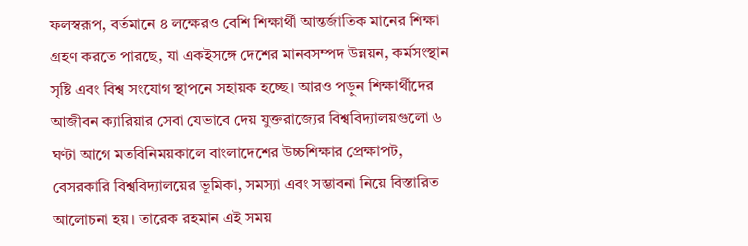ফলস্বরূপ, বর্তমানে ৪ লক্ষেরও বেশি শিক্ষার্থী আন্তর্জাতিক মানের শিক্ষা গ্রহণ করতে পারছে, যা একইসঙ্গে দেশের মানবসম্পদ উন্নয়ন, কর্মসংস্থান সৃষ্টি এবং বিশ্ব সংযোগ স্থাপনে সহায়ক হচ্ছে। আরও পড়ুন শিক্ষার্থীদের আজীবন ক্যারিয়ার সেবা যেভাবে দেয় যুক্তরাজ্যের বিশ্ববিদ্যালয়গুলো ৬ ঘণ্টা আগে মতবিনিময়কালে বাংলাদেশের উচ্চশিক্ষার প্রেক্ষাপট, বেসরকারি বিশ্ববিদ্যালয়ের ভূমিকা, সমস্যা এবং সম্ভাবনা নিয়ে বিস্তারিত আলোচনা হয়। তারেক রহমান এই সময়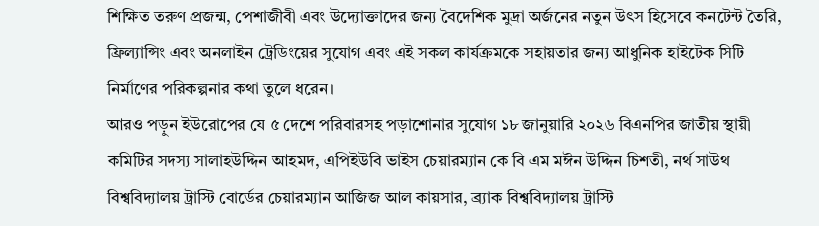শিক্ষিত তরুণ প্রজন্ম, পেশাজীবী এবং উদ্যোক্তাদের জন্য বৈদেশিক মুদ্রা অর্জনের নতুন উৎস হিসেবে কনটেন্ট তৈরি, ফ্রিল্যান্সিং এবং অনলাইন ট্রেডিংয়ের সুযোগ এবং এই সকল কার্যক্রমকে সহায়তার জন্য আধুনিক হাইটেক সিটি নির্মাণের পরিকল্পনার কথা তুলে ধরেন।
আরও পড়ুন ইউরোপের যে ৫ দেশে পরিবারসহ পড়াশোনার সুযোগ ১৮ জানুয়ারি ২০২৬ বিএনপির জাতীয় স্থায়ী কমিটির সদস্য সালাহউদ্দিন আহমদ, এপিইউবি ভাইস চেয়ারম্যান কে বি এম মঈন উদ্দিন চিশতী, নর্থ সাউথ বিশ্ববিদ্যালয় ট্রাস্টি বোর্ডের চেয়ারম্যান আজিজ আল কায়সার, ব্র্যাক বিশ্ববিদ্যালয় ট্রাস্টি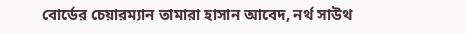বোর্ডের চেয়ারম্যান তামারা হাসান আবেদ, নর্থ সাউথ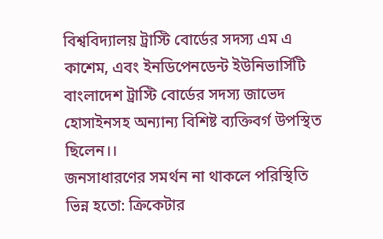বিশ্ববিদ্যালয় ট্রাস্টি বোর্ডের সদস্য এম এ কাশেম, এবং ইনডিপেনডেন্ট ইউনিভার্সিটি বাংলাদেশ ট্রাস্টি বোর্ডের সদস্য জাভেদ হোসাইনসহ অন্যান্য বিশিষ্ট ব্যক্তিবর্গ উপস্থিত ছিলেন।।
জনসাধারণের সমর্থন না থাকলে পরিস্থিতি ভিন্ন হতো: ক্রিকেটার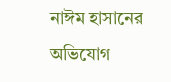নাঈম হাসানের অভিযোগ